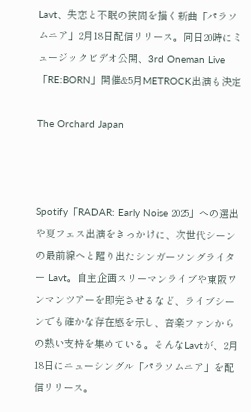Lavt、失恋と不眠の狭間を描く新曲「パラソムニア」2月18日配信リリース。同日20時にミュージックビデオ公開、3rd Oneman Live「RE:BORN」開催&5月METROCK出演も決定

The Orchard Japan



Spotify「RADAR: Early Noise 2025」への選出や夏フェス出演をきっかけに、次世代シーンの最前線へと躍り出たシンガーソングライター Lavt。自主企画スリーマンライブや東阪ワンマンツアーを即完させるなど、ライブシーンでも確かな存在感を示し、音楽ファンからの熱い支持を集めている。そんなLavtが、2月18日にニューシングル「パラソムニア」を配信リリース。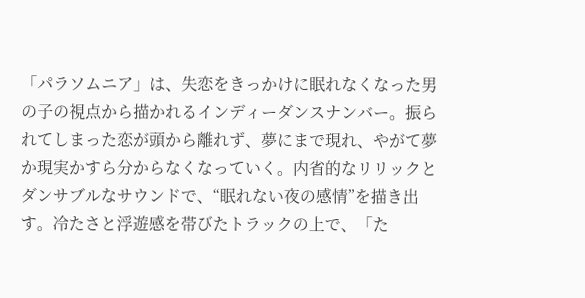「パラソムニア」は、失恋をきっかけに眠れなくなった男の子の視点から描かれるインディーダンスナンバー。振られてしまった恋が頭から離れず、夢にまで現れ、やがて夢か現実かすら分からなくなっていく。内省的なリリックとダンサブルなサウンドで、“眠れない夜の感情”を描き出す。冷たさと浮遊感を帯びたトラックの上で、「た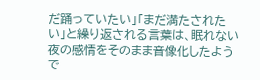だ踊っていたい」「まだ満たされたい」と繰り返される言葉は、眠れない夜の感情をそのまま音像化したようで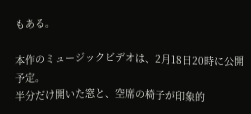もある。

本作のミュージックビデオは、2月18日20時に公開予定。
半分だけ開いた窓と、空席の椅子が印象的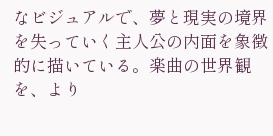なビジュアルで、夢と現実の境界を失っていく主人公の内面を象徴的に描いている。楽曲の世界観を、より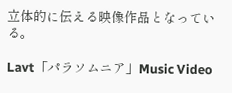立体的に伝える映像作品となっている。

Lavt「パラソムニア」Music Video